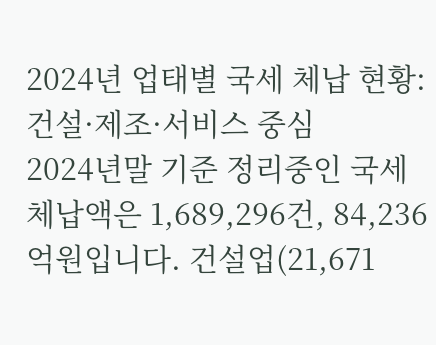2024년 업태별 국세 체납 현황: 건설·제조·서비스 중심
2024년말 기준 정리중인 국세체납액은 1,689,296건, 84,236억원입니다. 건설업(21,671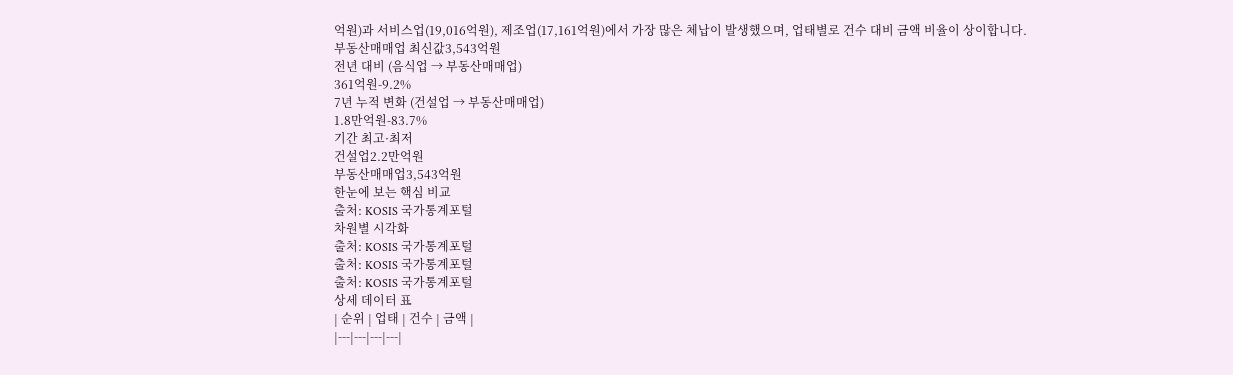억원)과 서비스업(19,016억원), 제조업(17,161억원)에서 가장 많은 체납이 발생했으며, 업태별로 건수 대비 금액 비율이 상이합니다.
부동산매매업 최신값3,543억원
전년 대비 (음식업 → 부동산매매업)
361억원-9.2%
7년 누적 변화 (건설업 → 부동산매매업)
1.8만억원-83.7%
기간 최고·최저
건설업2.2만억원
부동산매매업3,543억원
한눈에 보는 핵심 비교
출처: KOSIS 국가통계포털
차원별 시각화
출처: KOSIS 국가통계포털
출처: KOSIS 국가통계포털
출처: KOSIS 국가통계포털
상세 데이터 표
| 순위 | 업태 | 건수 | 금액 |
|---|---|---|---|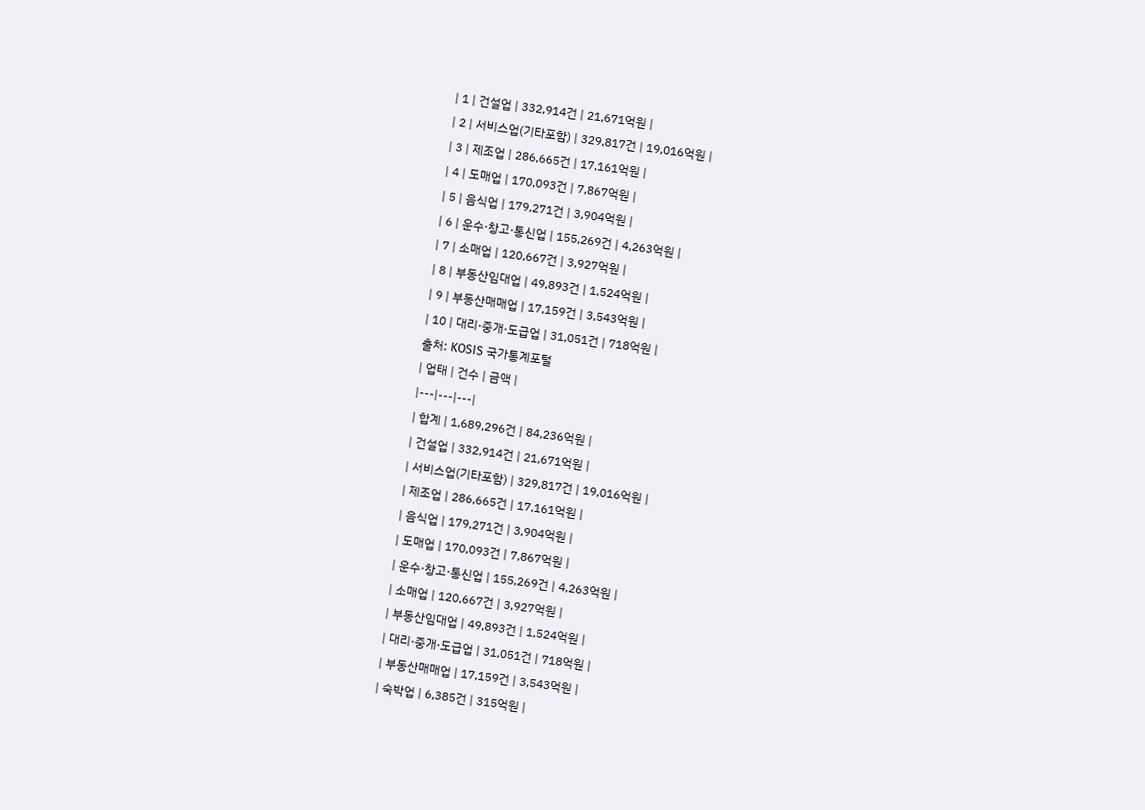| 1 | 건설업 | 332,914건 | 21,671억원 |
| 2 | 서비스업(기타포함) | 329,817건 | 19,016억원 |
| 3 | 제조업 | 286,665건 | 17,161억원 |
| 4 | 도매업 | 170,093건 | 7,867억원 |
| 5 | 음식업 | 179,271건 | 3,904억원 |
| 6 | 운수·창고·통신업 | 155,269건 | 4,263억원 |
| 7 | 소매업 | 120,667건 | 3,927억원 |
| 8 | 부동산임대업 | 49,893건 | 1,524억원 |
| 9 | 부동산매매업 | 17,159건 | 3,543억원 |
| 10 | 대리·중개·도급업 | 31,051건 | 718억원 |
출처: KOSIS 국가통계포털
| 업태 | 건수 | 금액 |
|---|---|---|
| 합계 | 1,689,296건 | 84,236억원 |
| 건설업 | 332,914건 | 21,671억원 |
| 서비스업(기타포함) | 329,817건 | 19,016억원 |
| 제조업 | 286,665건 | 17,161억원 |
| 음식업 | 179,271건 | 3,904억원 |
| 도매업 | 170,093건 | 7,867억원 |
| 운수·창고·통신업 | 155,269건 | 4,263억원 |
| 소매업 | 120,667건 | 3,927억원 |
| 부동산임대업 | 49,893건 | 1,524억원 |
| 대리·중개·도급업 | 31,051건 | 718억원 |
| 부동산매매업 | 17,159건 | 3,543억원 |
| 숙박업 | 6,385건 | 315억원 |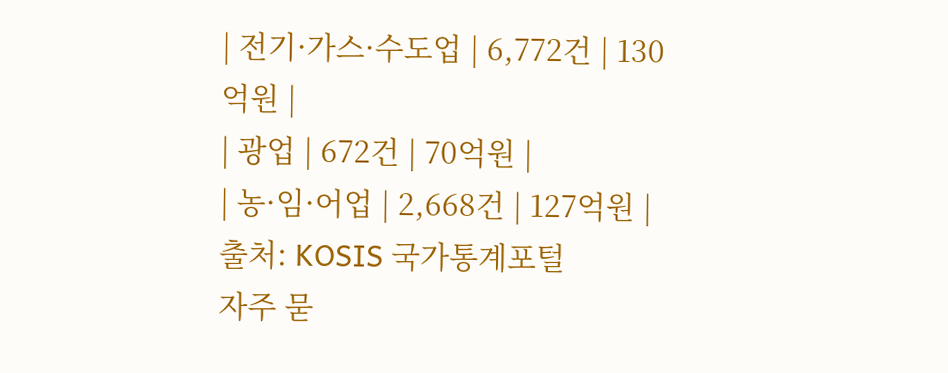| 전기·가스·수도업 | 6,772건 | 130억원 |
| 광업 | 672건 | 70억원 |
| 농·임·어업 | 2,668건 | 127억원 |
출처: KOSIS 국가통계포털
자주 묻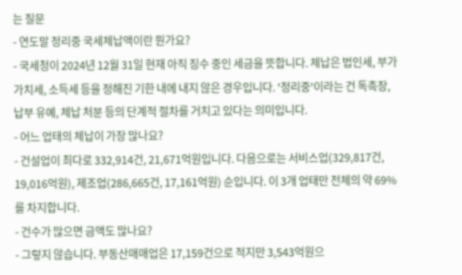는 질문
- 연도말 정리중 국세체납액이란 뭔가요?
- 국세청이 2024년 12월 31일 현재 아직 징수 중인 세금을 뜻합니다. 체납은 법인세, 부가가치세, 소득세 등을 정해진 기한 내에 내지 않은 경우입니다. '정리중'이라는 건 독촉장, 납부 유예, 체납 처분 등의 단계적 절차를 거치고 있다는 의미입니다.
- 어느 업태의 체납이 가장 많나요?
- 건설업이 최다로 332,914건, 21,671억원입니다. 다음으로는 서비스업(329,817건, 19,016억원), 제조업(286,665건, 17,161억원) 순입니다. 이 3개 업태만 전체의 약 69%를 차지합니다.
- 건수가 많으면 금액도 많나요?
- 그렇지 않습니다. 부동산매매업은 17,159건으로 적지만 3,543억원으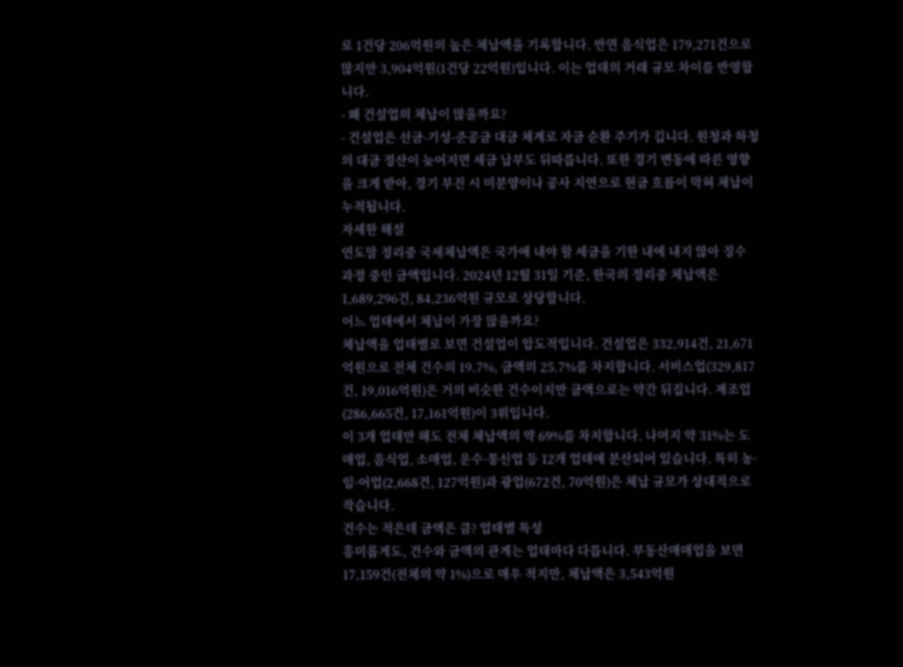로 1건당 206억원의 높은 체납액을 기록합니다. 반면 음식업은 179,271건으로 많지만 3,904억원(1건당 22억원)입니다. 이는 업태의 거래 규모 차이를 반영합니다.
- 왜 건설업의 체납이 많을까요?
- 건설업은 선금-기성-준공금 대금 체계로 자금 순환 주기가 깁니다. 원청과 하청의 대금 정산이 늦어지면 세금 납부도 뒤따릅니다. 또한 경기 변동에 따른 영향을 크게 받아, 경기 부진 시 미분양이나 공사 지연으로 현금 흐름이 막혀 체납이 누적됩니다.
자세한 해설
연도말 정리중 국세체납액은 국가에 내야 할 세금을 기한 내에 내지 않아 징수 과정 중인 금액입니다. 2024년 12월 31일 기준, 한국의 정리중 체납액은 1,689,296건, 84,236억원 규모로 상당합니다.
어느 업태에서 체납이 가장 많을까요?
체납액을 업태별로 보면 건설업이 압도적입니다. 건설업은 332,914건, 21,671억원으로 전체 건수의 19.7%, 금액의 25.7%를 차지합니다. 서비스업(329,817건, 19,016억원)은 거의 비슷한 건수이지만 금액으로는 약간 뒤집니다. 제조업(286,665건, 17,161억원)이 3위입니다.
이 3개 업태만 해도 전체 체납액의 약 69%를 차지합니다. 나머지 약 31%는 도매업, 음식업, 소매업, 운수·통신업 등 12개 업태에 분산되어 있습니다. 특히 농·임·어업(2,668건, 127억원)과 광업(672건, 70억원)은 체납 규모가 상대적으로 작습니다.
건수는 적은데 금액은 큼? 업태별 특성
흥미롭게도, 건수와 금액의 관계는 업태마다 다릅니다. 부동산매매업을 보면 17,159건(전체의 약 1%)으로 매우 적지만, 체납액은 3,543억원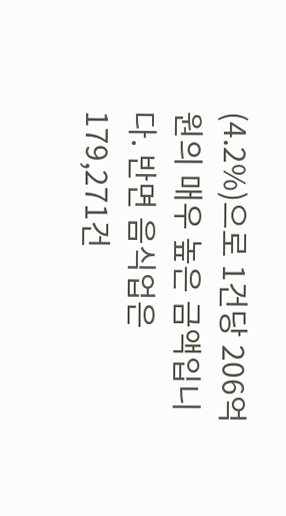(4.2%)으로 1건당 206억원의 매우 높은 금액입니다. 반면 음식업은 179,271건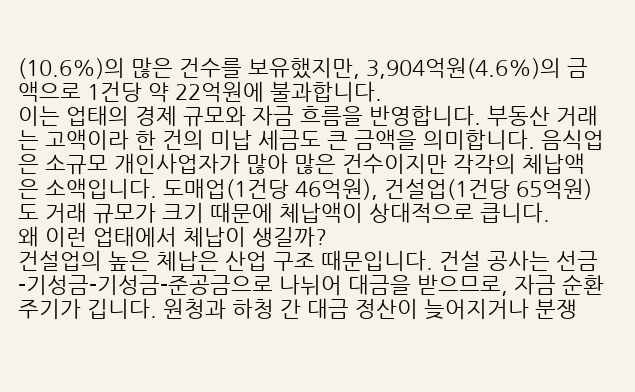(10.6%)의 많은 건수를 보유했지만, 3,904억원(4.6%)의 금액으로 1건당 약 22억원에 불과합니다.
이는 업태의 경제 규모와 자금 흐름을 반영합니다. 부동산 거래는 고액이라 한 건의 미납 세금도 큰 금액을 의미합니다. 음식업은 소규모 개인사업자가 많아 많은 건수이지만 각각의 체납액은 소액입니다. 도매업(1건당 46억원), 건설업(1건당 65억원)도 거래 규모가 크기 때문에 체납액이 상대적으로 큽니다.
왜 이런 업태에서 체납이 생길까?
건설업의 높은 체납은 산업 구조 때문입니다. 건설 공사는 선금-기성금-기성금-준공금으로 나뉘어 대금을 받으므로, 자금 순환 주기가 깁니다. 원청과 하청 간 대금 정산이 늦어지거나 분쟁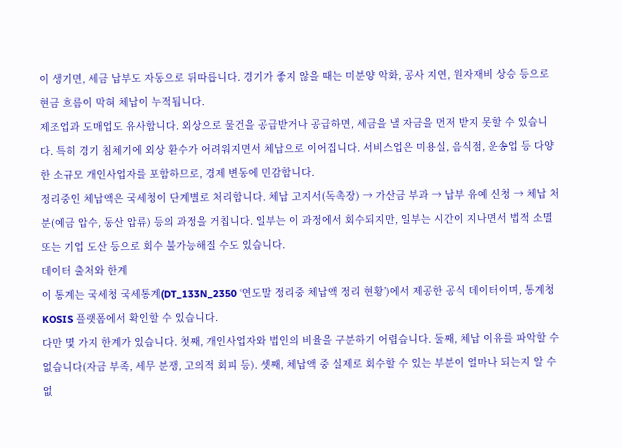이 생기면, 세금 납부도 자동으로 뒤따릅니다. 경기가 좋지 않을 때는 미분양 악화, 공사 지연, 원자재비 상승 등으로 현금 흐름이 막혀 체납이 누적됩니다.
제조업과 도매업도 유사합니다. 외상으로 물건을 공급받거나 공급하면, 세금을 낼 자금을 먼저 받지 못할 수 있습니다. 특히 경기 침체기에 외상 환수가 어려워지면서 체납으로 이어집니다. 서비스업은 미용실, 음식점, 운송업 등 다양한 소규모 개인사업자를 포함하므로, 경제 변동에 민감합니다.
정리중인 체납액은 국세청이 단계별로 처리합니다. 체납 고지서(독촉장) → 가산금 부과 → 납부 유예 신청 → 체납 처분(예금 압수, 동산 압류) 등의 과정을 거칩니다. 일부는 이 과정에서 회수되지만, 일부는 시간이 지나면서 법적 소멸 또는 기업 도산 등으로 회수 불가능해질 수도 있습니다.
데이터 출처와 한계
이 통계는 국세청 국세통계(DT_133N_2350 ‘연도말 정리중 체납액 정리 현황’)에서 제공한 공식 데이터이며, 통계청 KOSIS 플랫폼에서 확인할 수 있습니다.
다만 몇 가지 한계가 있습니다. 첫째, 개인사업자와 법인의 비율을 구분하기 어렵습니다. 둘째, 체납 이유를 파악할 수 없습니다(자금 부족, 세무 분쟁, 고의적 회피 등). 셋째, 체납액 중 실제로 회수할 수 있는 부분이 얼마나 되는지 알 수 없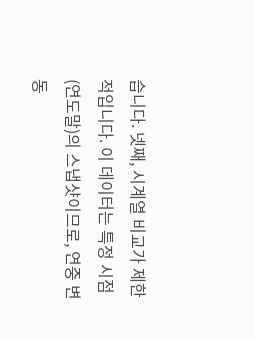습니다. 넷째, 시계열 비교가 제한적입니다. 이 데이터는 특정 시점(연도말)의 스냅샷이므로, 연중 변동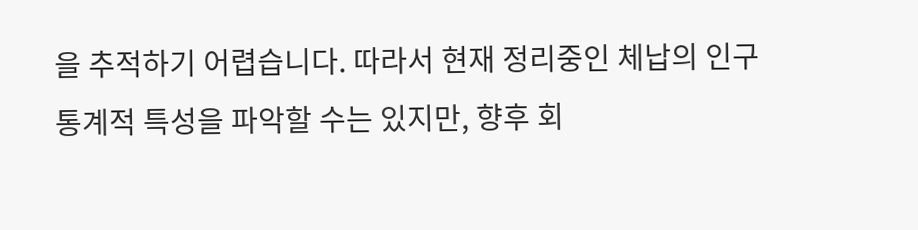을 추적하기 어렵습니다. 따라서 현재 정리중인 체납의 인구통계적 특성을 파악할 수는 있지만, 향후 회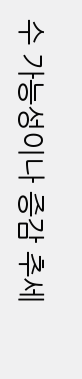수 가능성이나 증감 추세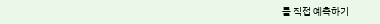를 직접 예측하기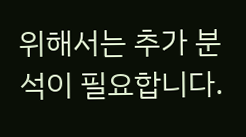위해서는 추가 분석이 필요합니다.